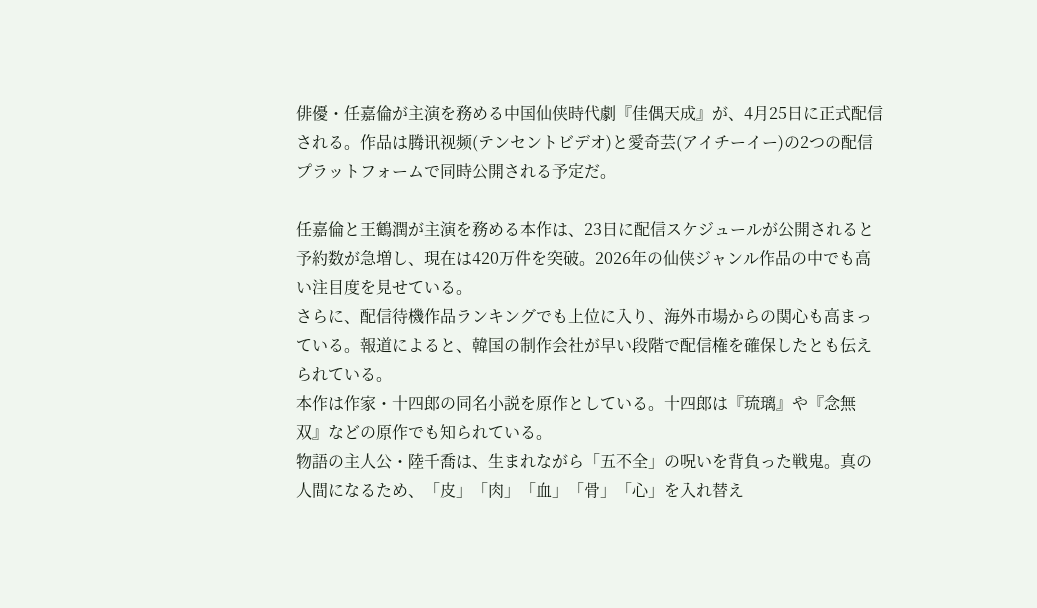俳優・任嘉倫が主演を務める中国仙侠時代劇『佳偶天成』が、4月25日に正式配信される。作品は腾讯视频(テンセントビデオ)と愛奇芸(アイチーイー)の2つの配信プラットフォームで同時公開される予定だ。

任嘉倫と王鶴潤が主演を務める本作は、23日に配信スケジュールが公開されると予約数が急増し、現在は420万件を突破。2026年の仙侠ジャンル作品の中でも高い注目度を見せている。
さらに、配信待機作品ランキングでも上位に入り、海外市場からの関心も高まっている。報道によると、韓国の制作会社が早い段階で配信権を確保したとも伝えられている。
本作は作家・十四郎の同名小説を原作としている。十四郎は『琉璃』や『念無双』などの原作でも知られている。
物語の主人公・陸千喬は、生まれながら「五不全」の呪いを背負った戦鬼。真の人間になるため、「皮」「肉」「血」「骨」「心」を入れ替え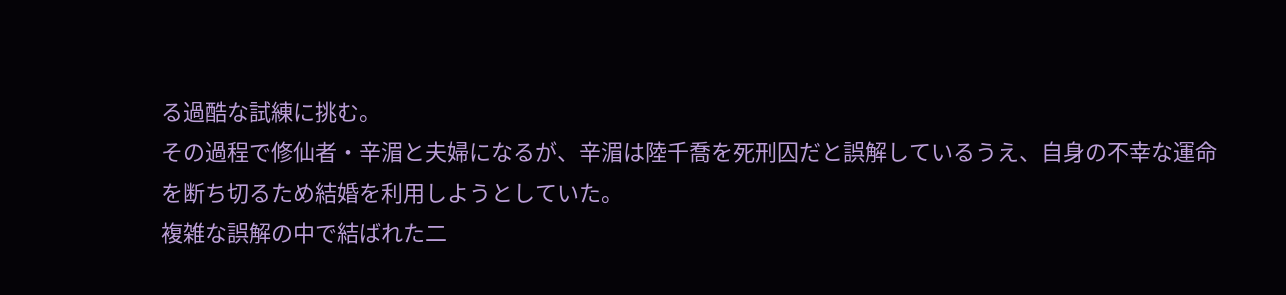る過酷な試練に挑む。
その過程で修仙者・辛湄と夫婦になるが、辛湄は陸千喬を死刑囚だと誤解しているうえ、自身の不幸な運命を断ち切るため結婚を利用しようとしていた。
複雑な誤解の中で結ばれた二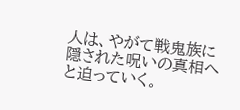人は、やがて戦鬼族に隠された呪いの真相へと迫っていく。